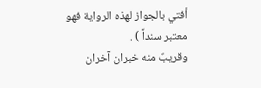أفتي بالجواز لهذه الرواية فهو معتبر سنداً ) .
وقريبٌ منه خبران آخران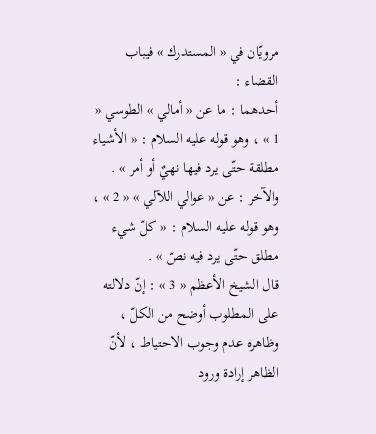مرويّان في « المستدرك » فيباب القضاء :
أحدهما : ما عن « أمالي » الطوسي « 1 » ، وهو قوله عليه السلام : « الأشياء مطلقة حتّى يرد فيها نهيٌ أو أمر » .
والآخر : عن « عوالي اللآلي » « 2 » ، وهو قوله عليه السلام : « كلّ شيء مطلق حتّى يرد فيه نصّ » .
قال الشيخ الأعظم « 3 » : إنّ دلالته على المطلوب أوضح من الكلّ ، وظاهره عدم وجوب الاحتياط ، لأنّ الظاهر إرادة ورود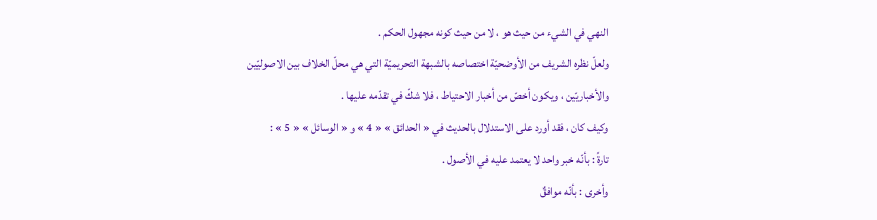النهي في الشيء من حيث هو ، لا من حيث كونه مجهول الحكم .
ولعلّ نظره الشريف من الأوضحيّة اختصاصه بالشبهة التحريميّة التي هي محلّ الخلاف بين الاصوليّين والأخباريّين ، ويكون أخصّ من أخبار الاحتياط ، فلا شكّ في تقدّمه عليها .
وكيف كان ، فقد أورد على الاستدلال بالحديث في « الحدائق » « 4 » و « الوسائل » « 5 » :
تارةً : بأنّه خبر واحد لا يعتمد عليه في الأصول .
وأخرى : بأنّه موافقٌ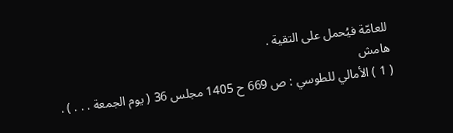للعامّة فيُحمل على التقية .
هامش
( 1 ) الأمالي للطوسي : ص 669 ح 1405 مجلس 36 ( يوم الجمعة . . . ) .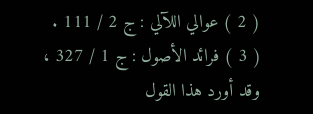( 2 ) عوالي اللآلي : ج 2 / 111 .
( 3 ) فرائد الأصول : ج 1 / 327 ، وقد أورد هذا القول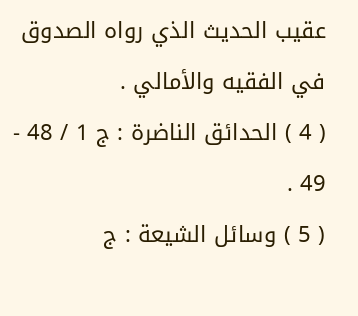عقيب الحديث الذي رواه الصدوق في الفقيه والأمالي .
( 4 ) الحدائق الناضرة : ج 1 / 48 - 49 .
( 5 ) وسائل الشيعة : ج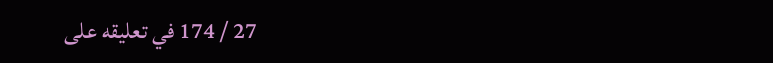27 / 174 في تعليقه على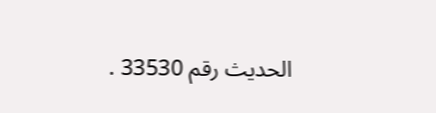الحديث رقم 33530 .